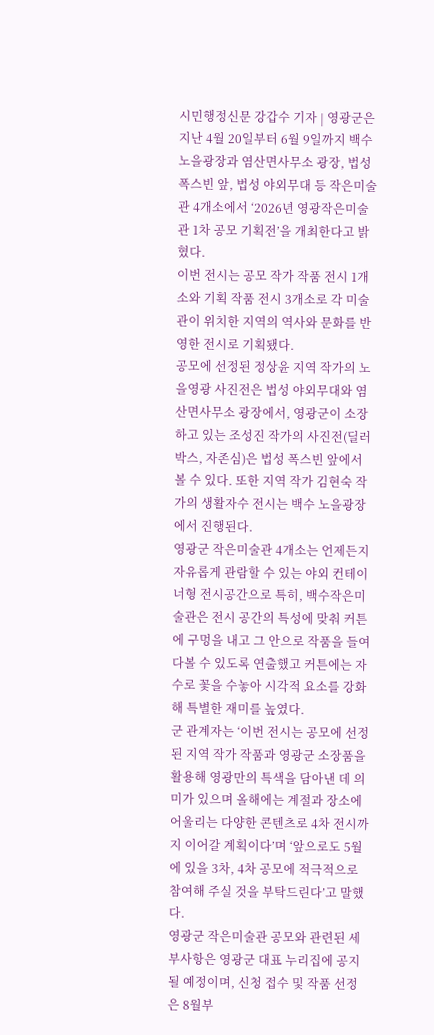시민행정신문 강갑수 기자 | 영광군은 지난 4월 20일부터 6월 9일까지 백수 노을광장과 염산면사무소 광장, 법성 폭스빈 앞, 법성 야외무대 등 작은미술관 4개소에서 ‘2026년 영광작은미술관 1차 공모 기획전’을 개최한다고 밝혔다.
이번 전시는 공모 작가 작품 전시 1개소와 기획 작품 전시 3개소로 각 미술관이 위치한 지역의 역사와 문화를 반영한 전시로 기획됐다.
공모에 선정된 정상윤 지역 작가의 노을영광 사진전은 법성 야외무대와 염산면사무소 광장에서, 영광군이 소장하고 있는 조성진 작가의 사진전(딜러박스, 자존심)은 법성 폭스빈 앞에서 볼 수 있다. 또한 지역 작가 김현숙 작가의 생활자수 전시는 백수 노을광장에서 진행된다.
영광군 작은미술관 4개소는 언제든지 자유롭게 관람할 수 있는 야외 컨테이너형 전시공간으로 특히, 백수작은미술관은 전시 공간의 특성에 맞춰 커튼에 구멍을 내고 그 안으로 작품을 들여다볼 수 있도록 연출했고 커튼에는 자수로 꽃을 수놓아 시각적 요소를 강화해 특별한 재미를 높였다.
군 관계자는 ‘이번 전시는 공모에 선정된 지역 작가 작품과 영광군 소장품을 활용해 영광만의 특색을 담아낸 데 의미가 있으며 올해에는 계절과 장소에 어울리는 다양한 콘텐츠로 4차 전시까지 이어갈 계획이다’며 ‘앞으로도 5월에 있을 3차, 4차 공모에 적극적으로 참여해 주실 것을 부탁드린다’고 말했다.
영광군 작은미술관 공모와 관련된 세부사항은 영광군 대표 누리집에 공지될 예정이며, 신청 접수 및 작품 선정은 8월부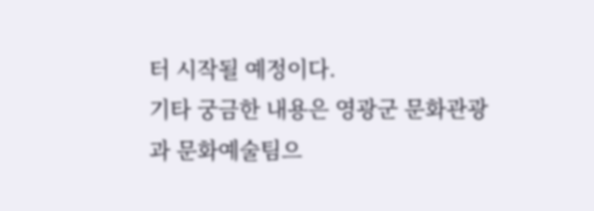터 시작될 예정이다.
기타 궁금한 내용은 영광군 문화관광과 문화예술팀으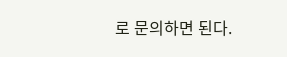로 문의하면 된다.